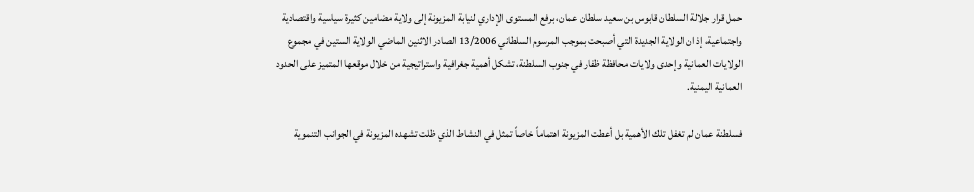حمل قرار جلالة السلطان قابوس بن سعيد سلطان عمان، برفع المستوى الإداري لنيابة المزيونة إلى ولاية مضامين كثيرة سياسية واقتصادية واجتماعية، إذ ان الولاية الجديدة التي أصبحت بموجب المرسوم السلطاني 13/2006 الصادر الاثنين الماضي الولاية الستين في مجموع الولايات العمانية وإحدى ولايات محافظة ظفار في جنوب السلطنة، تشكل أهمية جغرافية واستراتيجية من خلال موقعها المتميز على الحدود العمانية اليمنية.

فسلطنة عمان لم تغفل تلك الأهمية بل أعطت المزيونة اهتماماً خاصاً تمثل في النشاط الذي ظلت تشهده المزيونة في الجوانب التنموية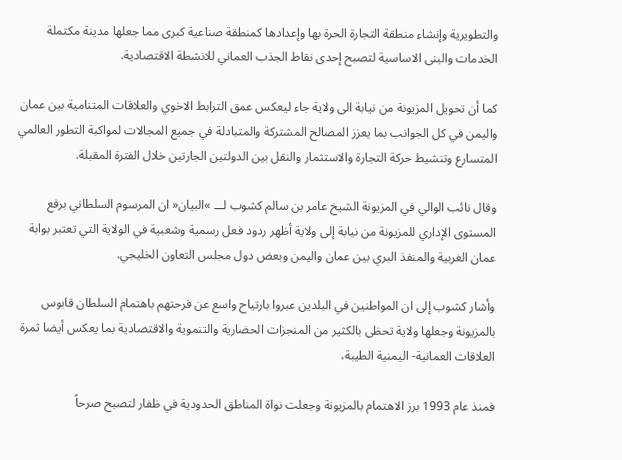والتطويرية وإنشاء منطقة التجارة الحرة بها وإعدادها كمنطقة صناعية كبرى مما جعلها مدينة مكتملة الخدمات والبنى الاساسية لتصبح إحدى نقاط الجذب العماني للانشطة الاقتصادية.

كما أن تحويل المزيونة من نيابة الى ولاية جاء ليعكس عمق الترابط الاخوي والعلاقات المتنامية بين عمان واليمن في كل الجوانب بما يعزز المصالح المشتركة والمتبادلة في جميع المجالات لمواكبة التطور العالمي المتسارع وتنشيط حركة التجارة والاستثمار والنقل بين الدولتين الجارتين خلال الفترة المقبلة.

وقال نائب الوالي في المزيونة الشيخ عامر بن سالم كشوب لـــ »البيان« ان المرسوم السلطاني برفع المستوى الإداري للمزيونة من نيابة إلى ولاية أظهر ردود فعل رسمية وشعبية في الولاية التي تعتبر بوابة عمان الغربية والمنفذ البري بين عمان واليمن وبعض دول مجلس التعاون الخليجي.

وأشار كشوب إلى ان المواطنين في البلدين عبروا بارتياح واسع عن فرحتهم باهتمام السلطان قابوس بالمزيونة وجعلها ولاية تحظى بالكثير من المنجزات الحضارية والتنموية والاقتصادية بما يعكس أيضا ثمرة العلاقات العمانية- اليمنية الطيبة،

فمنذ عام 1993 برز الاهتمام بالمزيونة وجعلت نواة المناطق الحدودية في ظفار لتصبح صرحاً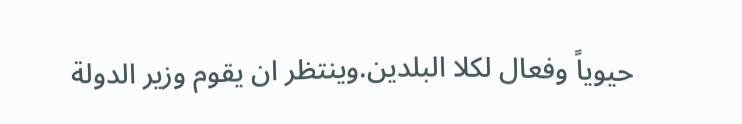حيوياً وفعال لكلا البلدين.وينتظر ان يقوم وزير الدولة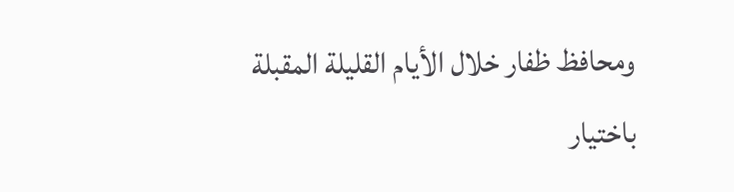ومحافظ ظفار خلال الأيام القليلة المقبلة باختيار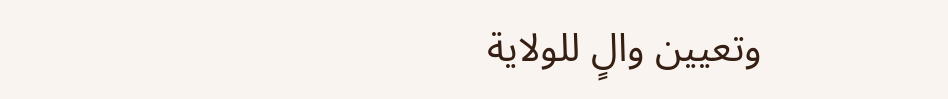وتعيين والٍ للولاية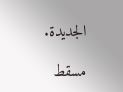الجديدة.

مسقط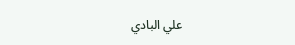علي البادي